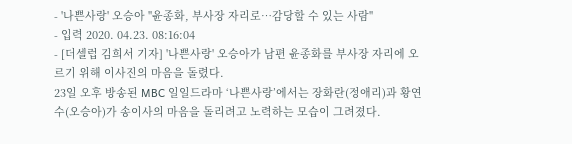- '나쁜사랑' 오승아 "윤종화, 부사장 자리로…감당할 수 있는 사람"
- 입력 2020. 04.23. 08:16:04
- [더셀럽 김희서 기자] '나쁜사랑' 오승아가 남편 윤종화를 부사장 자리에 오르기 위해 이사진의 마음을 돌렸다.
23일 오후 방송된 MBC 일일드라마 ‘나쁜사랑’에서는 장화란(정애리)과 황연수(오승아)가 송이사의 마음을 돌리려고 노력하는 모습이 그려졌다.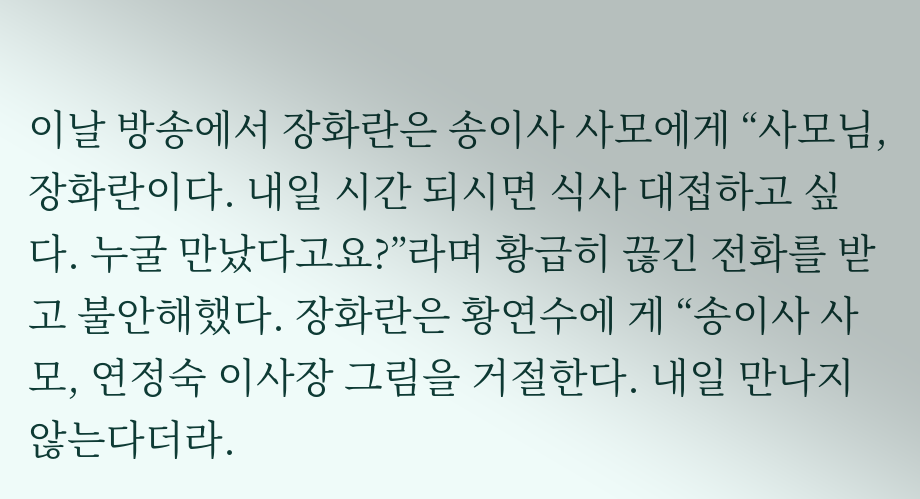이날 방송에서 장화란은 송이사 사모에게 “사모님, 장화란이다. 내일 시간 되시면 식사 대접하고 싶다. 누굴 만났다고요?”라며 황급히 끊긴 전화를 받고 불안해했다. 장화란은 황연수에 게 “송이사 사모, 연정숙 이사장 그림을 거절한다. 내일 만나지 않는다더라.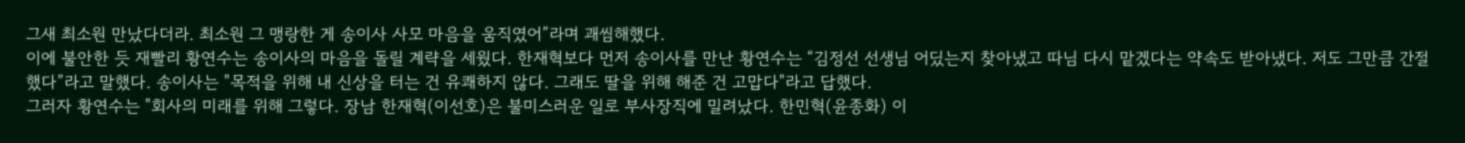그새 최소원 만났다더라. 최소원 그 맹랑한 게 송이사 사모 마음을 움직였어”라며 괘씸해했다.
이에 불안한 듯 재빨리 황연수는 송이사의 마음을 돌릴 계략을 세웠다. 한재혁보다 먼저 송이사를 만난 황연수는 “김정선 선생님 어딨는지 찾아냈고 따님 다시 맡겠다는 약속도 받아냈다. 저도 그만큼 간절했다”라고 말했다. 송이사는 "목적을 위해 내 신상을 터는 건 유쾌하지 않다. 그래도 딸을 위해 해준 건 고맙다"라고 답했다.
그러자 황연수는 "회사의 미래를 위해 그렇다. 장남 한재혁(이선호)은 불미스러운 일로 부사장직에 밀려났다. 한민혁(윤종화) 이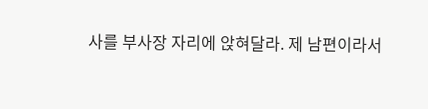사를 부사장 자리에 앉혀달라. 제 남편이라서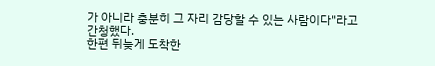가 아니라 충분히 그 자리 감당할 수 있는 사람이다"라고 간청했다.
한편 뒤늦게 도착한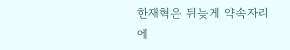한재혁은 뒤늦게 약속자리에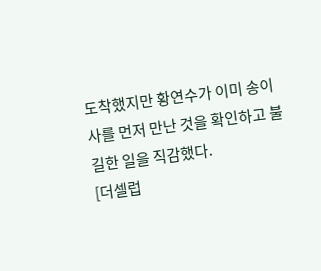도착했지만 황연수가 이미 송이사를 먼저 만난 것을 확인하고 불길한 일을 직감했다.
[더셀럽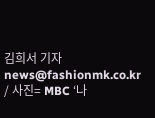김희서 기자 news@fashionmk.co.kr / 사진= MBC ‘나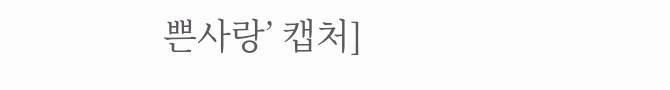쁜사랑’ 캡처]